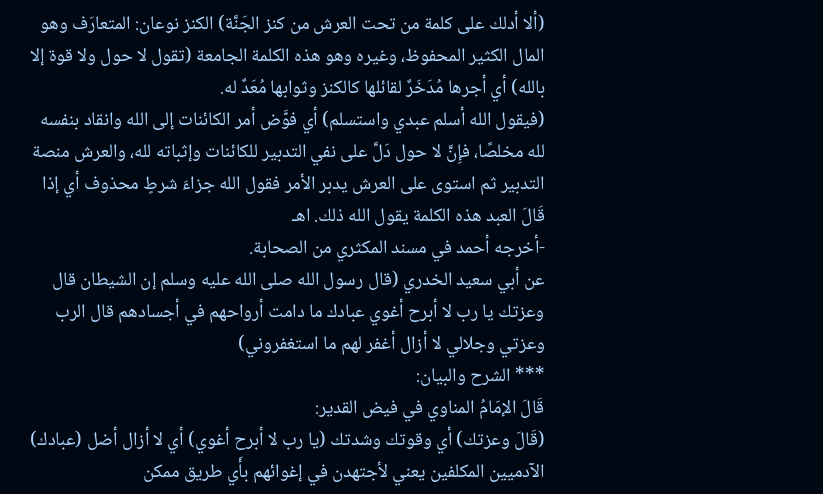(ألا أدلك على كلمة من تحت العرش من كنز الجَنَّة) الكنز نوعان: المتعارَف وهو المال الكثير المحفوظ، وغيره وهو هذه الكلمة الجامعة (تقول لا حول ولا قوة إلا بالله) أي أجرها مُدَخَرٌ لقائلها كالكنز وثوابها مُعَدٌ له.
(فيقول الله أسلم عبدي واستسلم) أي فوَّض أمر الكائنات إلى الله وانقاد بنفسه لله مخلصًا، فإِنَّ لا حول دَلَّ على نفي التدبير للكائنات وإثباته لله، والعرش منصة التدبير ثم استوى على العرش يدبر الأمر فقول الله جزاءَ شرطٍ محذوف أي إذا قَالَ العبد هذه الكلمة يقول الله ذلك. اهـ
-أخرجه أحمد في مسند المكثري من الصحابة.
عن أبي سعيد الخدري (قال رسول الله صلى الله عليه وسلم إن الشيطان قال وعزتك يا رب لا أبرح أغوي عبادك ما دامت أرواحهم في أجسادهم قال الرب وعزتي وجلالي لا أزال أغفر لهم ما استغفروني)
*** الشرح والبيان:
قَالَ الإمَامُ المناوي في فيض القدير:
(قَالَ وعزتك) أي وقوتك وشدتك (يا رب لا أبرح أغوي) أي لا أزال أضل (عبادك) الآدميين المكلفين يعني لأجتهدن في إغوائهم بأَي طريق ممكن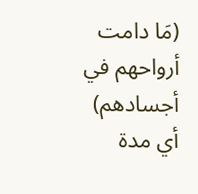(مَا دامت أرواحهم في أجسادهم) أي مدة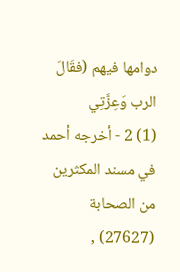دوامها فيهم (فقَالَ الرب وَعِزَّتِي
(1) 2 - أخرجه أحمد في مسند المكثرين من الصحابة (27627) ,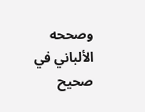وصححه الألباني في صحيح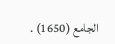الجامع (1650) .